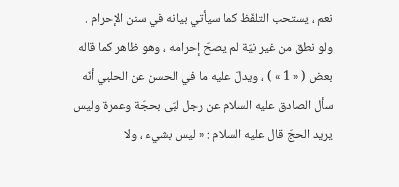نعم ، يستحب التلفّظ كما سيأتي بيانه في سنن الإحرام .
ولو نطق من غير نيّة لم يصحّ إحرامه ، وهو ظاهر كما قاله بعض ( « 1 » ) ، ويدلّ عليه ما في الحسن عن الحلبي أنّه سأل الصادق عليه السلام عن رجل لبّى بحجّة وعمرة وليس يريد الحجّ قال عليه السلام : « ليس بشيء ، ولا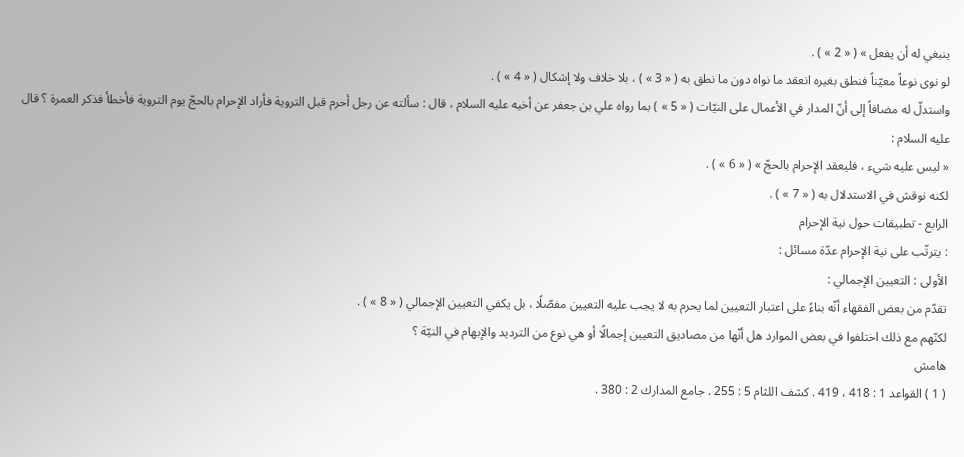ينبغي له أن يفعل » ( « 2 » ) .
لو نوى نوعاً معيّناً فنطق بغيره انعقد ما نواه دون ما نطق به ( « 3 » ) ، بلا خلاف ولا إشكال ( « 4 » ) .
واستدلّ له مضافاً إلى أنّ المدار في الأعمال على النيّات ( « 5 » ) بما رواه علي بن جعفر عن أخيه عليه السلام ، قال : سألته عن رجل أحرم قبل التروية فأراد الإحرام بالحجّ يوم التروية فأخطأ فذكر العمرة ؟ قال عليه السلام :
« ليس عليه شيء ، فليعقد الإحرام بالحجّ » ( « 6 » ) .
لكنه نوقش في الاستدلال به ( « 7 » ) .
الرابع - تطبيقات حول نية الإحرام
: يترتّب على نية الإحرام عدّة مسائل :
الأولى : التعيين الإجمالي :
تقدّم من بعض الفقهاء أنّه بناءً على اعتبار التعيين لما يحرم به لا يجب عليه التعيين مفصّلًا ، بل يكفي التعيين الإجمالي ( « 8 » ) .
لكنّهم مع ذلك اختلفوا في بعض الموارد هل أنّها من مصاديق التعيين إجمالًا أو هي نوع من الترديد والإبهام في النيّة ؟
هامش
( 1 ) القواعد 1 : 418 ، 419 . كشف اللثام 5 : 255 . جامع المدارك 2 : 380 .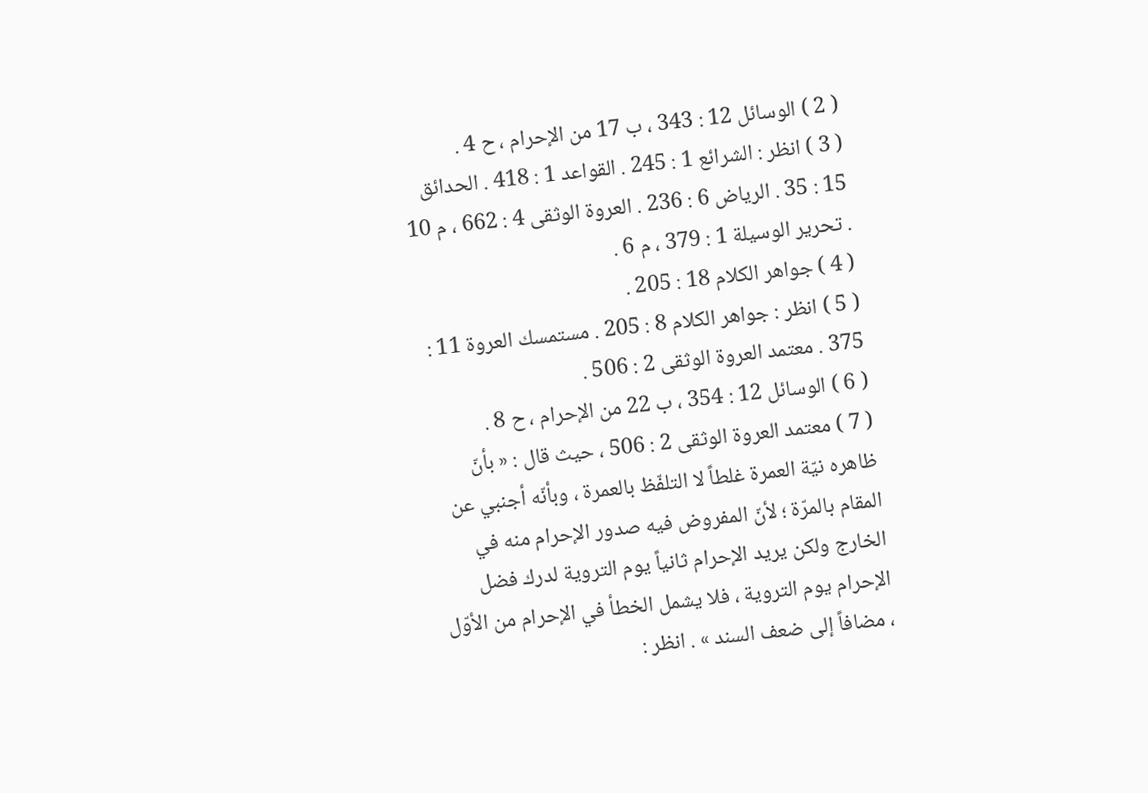( 2 ) الوسائل 12 : 343 ، ب 17 من الإحرام ، ح 4 .
( 3 ) انظر : الشرائع 1 : 245 . القواعد 1 : 418 . الحدائق 15 : 35 . الرياض 6 : 236 . العروة الوثقى 4 : 662 ، م 10 . تحرير الوسيلة 1 : 379 ، م 6 .
( 4 ) جواهر الكلام 18 : 205 .
( 5 ) انظر : جواهر الكلام 8 : 205 . مستمسك العروة 11 : 375 . معتمد العروة الوثقى 2 : 506 .
( 6 ) الوسائل 12 : 354 ، ب 22 من الإحرام ، ح 8 .
( 7 ) معتمد العروة الوثقى 2 : 506 ، حيث قال : « بأنّ ظاهره نيّة العمرة غلطاً لا التلفّظ بالعمرة ، وبأنّه أجنبي عن المقام بالمرّة ؛ لأنّ المفروض فيه صدور الإحرام منه في الخارج ولكن يريد الإحرام ثانياً يوم التروية لدرك فضل الإحرام يوم التروية ، فلا يشمل الخطأ في الإحرام من الأوّل ، مضافاً إلى ضعف السند » . انظر :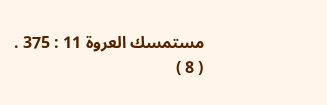مستمسك العروة 11 : 375 .
( 8 )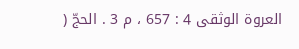العروة الوثقى 4 : 657 ، م 3 . الحجّ (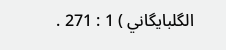الگلبايگاني ) 1 : 271 .